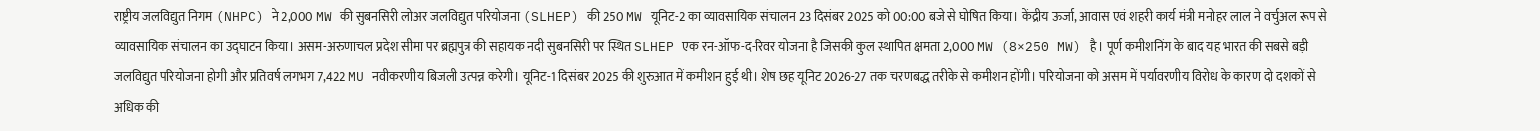राष्ट्रीय जलविद्युत निगम (NHPC) ने 2,000 MW की सुबनसिरी लोअर जलविद्युत परियोजना (SLHEP) की 250 MW यूनिट-2 का व्यावसायिक संचालन 23 दिसंबर 2025 को 00:00 बजे से घोषित किया। केंद्रीय ऊर्जा, आवास एवं शहरी कार्य मंत्री मनोहर लाल ने वर्चुअल रूप से व्यावसायिक संचालन का उद्घाटन किया। असम-अरुणाचल प्रदेश सीमा पर ब्रह्मपुत्र की सहायक नदी सुबनसिरी पर स्थित SLHEP एक रन-ऑफ-द-रिवर योजना है जिसकी कुल स्थापित क्षमता 2,000 MW (8×250 MW) है। पूर्ण कमीशनिंग के बाद यह भारत की सबसे बड़ी जलविद्युत परियोजना होगी और प्रतिवर्ष लगभग 7,422 MU नवीकरणीय बिजली उत्पन्न करेगी। यूनिट-1 दिसंबर 2025 की शुरुआत में कमीशन हुई थी। शेष छह यूनिट 2026-27 तक चरणबद्ध तरीके से कमीशन होंगी। परियोजना को असम में पर्यावरणीय विरोध के कारण दो दशकों से अधिक की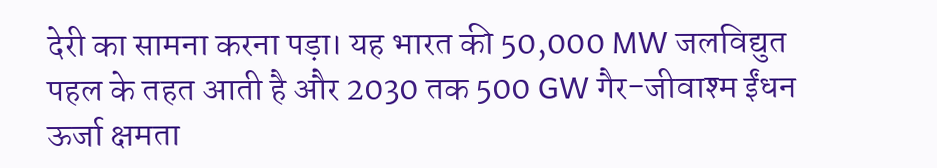देरी का सामना करना पड़ा। यह भारत की 50,000 MW जलविद्युत पहल के तहत आती है और 2030 तक 500 GW गैर-जीवाश्म ईंधन ऊर्जा क्षमता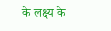के लक्ष्य के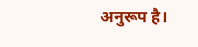अनुरूप है।